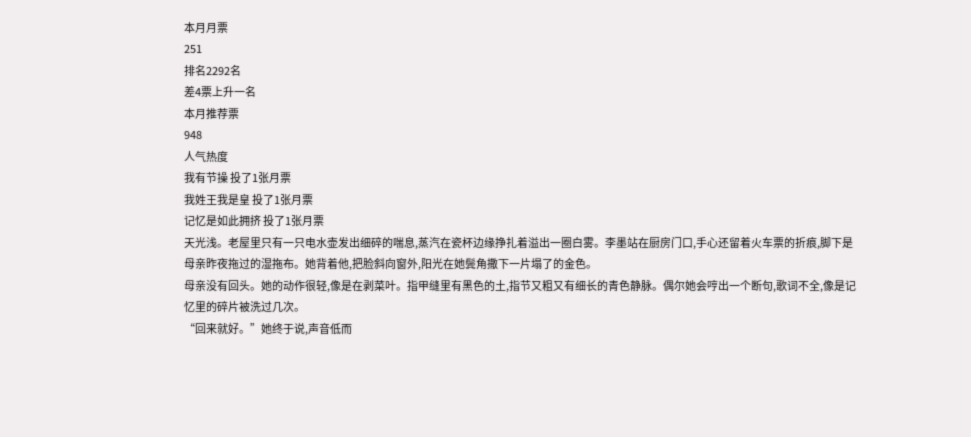本月月票
251
排名2292名
差4票上升一名
本月推荐票
948
人气热度
我有节操 投了1张月票
我姓王我是皇 投了1张月票
记忆是如此拥挤 投了1张月票
天光浅。老屋里只有一只电水壶发出细碎的喘息,蒸汽在瓷杯边缘挣扎着溢出一圈白雾。李墨站在厨房门口,手心还留着火车票的折痕,脚下是母亲昨夜拖过的湿拖布。她背着他,把脸斜向窗外,阳光在她鬓角撒下一片塌了的金色。
母亲没有回头。她的动作很轻,像是在剥菜叶。指甲缝里有黑色的土,指节又粗又有细长的青色静脉。偶尔她会哼出一个断句,歌词不全,像是记忆里的碎片被洗过几次。
“回来就好。”她终于说,声音低而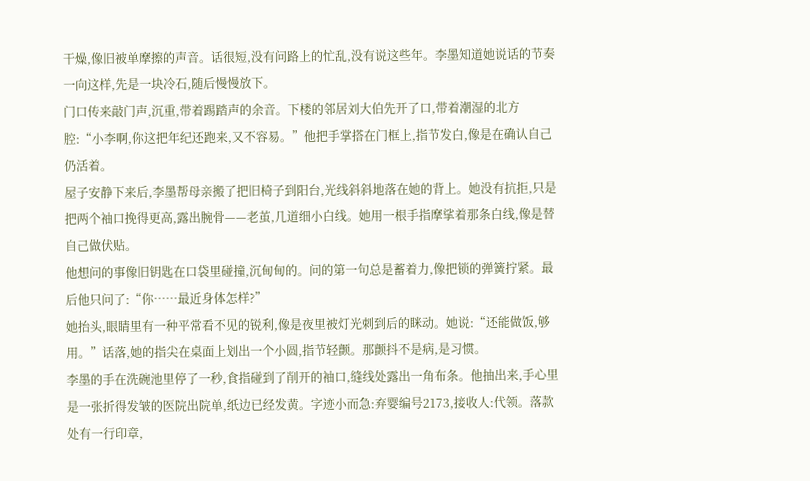干燥,像旧被单摩擦的声音。话很短,没有问路上的忙乱,没有说这些年。李墨知道她说话的节奏一向这样,先是一块冷石,随后慢慢放下。
门口传来敲门声,沉重,带着踢踏声的余音。下楼的邻居刘大伯先开了口,带着潮湿的北方腔:“小李啊,你这把年纪还跑来,又不容易。”他把手掌搭在门框上,指节发白,像是在确认自己仍活着。
屋子安静下来后,李墨帮母亲搬了把旧椅子到阳台,光线斜斜地落在她的背上。她没有抗拒,只是把两个袖口挽得更高,露出腕骨——老茧,几道细小白线。她用一根手指摩挲着那条白线,像是替自己做伏贴。
他想问的事像旧钥匙在口袋里碰撞,沉甸甸的。问的第一句总是蓄着力,像把锁的弹簧拧紧。最后他只问了:“你……最近身体怎样?”
她抬头,眼睛里有一种平常看不见的锐利,像是夜里被灯光刺到后的眯动。她说:“还能做饭,够用。”话落,她的指尖在桌面上划出一个小圆,指节轻颤。那颤抖不是病,是习惯。
李墨的手在洗碗池里停了一秒,食指碰到了削开的袖口,缝线处露出一角布条。他抽出来,手心里是一张折得发皱的医院出院单,纸边已经发黄。字迹小而急:弃婴编号2173,接收人:代领。落款处有一行印章,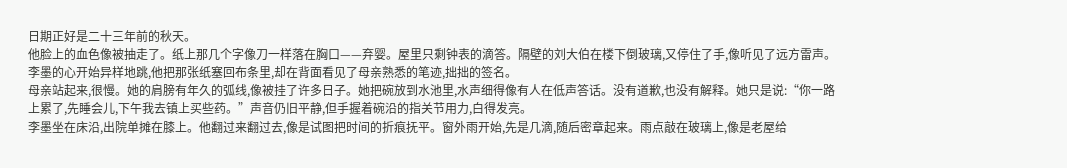日期正好是二十三年前的秋天。
他脸上的血色像被抽走了。纸上那几个字像刀一样落在胸口——弃婴。屋里只剩钟表的滴答。隔壁的刘大伯在楼下倒玻璃,又停住了手,像听见了远方雷声。李墨的心开始异样地跳,他把那张纸塞回布条里,却在背面看见了母亲熟悉的笔迹,拙拙的签名。
母亲站起来,很慢。她的肩膀有年久的弧线,像被挂了许多日子。她把碗放到水池里,水声细得像有人在低声答话。没有道歉,也没有解释。她只是说:“你一路上累了,先睡会儿,下午我去镇上买些药。”声音仍旧平静,但手握着碗沿的指关节用力,白得发亮。
李墨坐在床沿,出院单摊在膝上。他翻过来翻过去,像是试图把时间的折痕抚平。窗外雨开始,先是几滴,随后密章起来。雨点敲在玻璃上,像是老屋给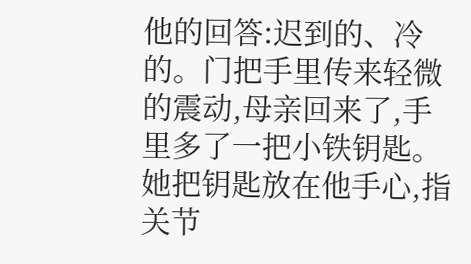他的回答:迟到的、冷的。门把手里传来轻微的震动,母亲回来了,手里多了一把小铁钥匙。她把钥匙放在他手心,指关节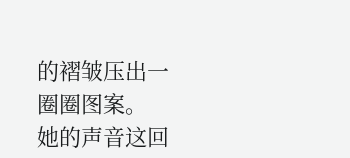的褶皱压出一圈圈图案。
她的声音这回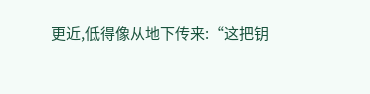更近,低得像从地下传来:“这把钥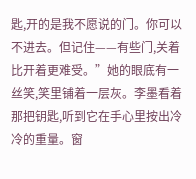匙,开的是我不愿说的门。你可以不进去。但记住——有些门,关着比开着更难受。”她的眼底有一丝笑,笑里铺着一层灰。李墨看着那把钥匙,听到它在手心里按出冷冷的重量。窗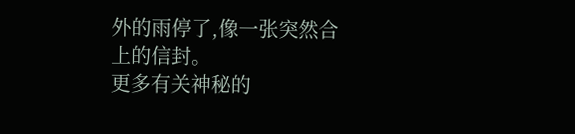外的雨停了,像一张突然合上的信封。
更多有关神秘的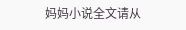妈妈小说全文请从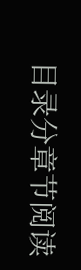目录分章节阅读